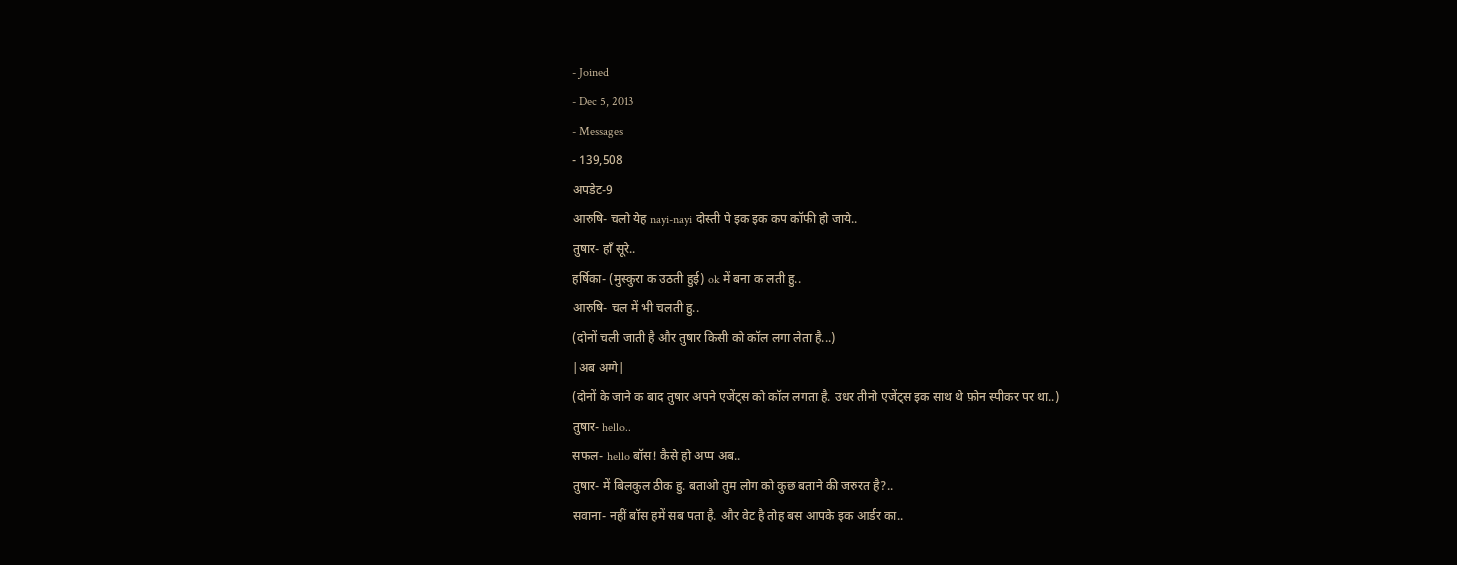- Joined
- Dec 5, 2013
- Messages
- 139,508
अपडेट-9
आरुषि- चलो येह nayi-nayi दोस्ती पे इक इक कप कॉफी हो जाये..
तुषार- हाँ सूरे..
हर्षिका- (मुस्कुरा क उठती हुई) ok में बना क लती हु..
आरुषि- चल में भी चलती हु..
(दोनों चली जाती है और तुषार किसी को कॉल लगा लेता है...)
|अब अग्गे|
(दोनों के जाने क बाद तुषार अपने एजेंट्स को कॉल लगता है. उधर तीनो एजेंट्स इक साथ थे फ़ोन स्पीकर पर था..)
तुषार- hello..
सफल- hello बॉस! कैसे हो अप्प अब..
तुषार- में बिलकुल ठीक हु. बताओ तुम लोग को कुछ बताने की जरुरत है?..
सवाना- नहीं बॉस हमें सब पता है. और वेट है तोह बस आपके इक आर्डर का..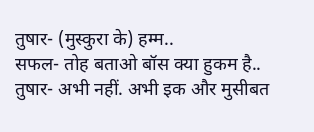तुषार- (मुस्कुरा के) हम्म..
सफल- तोह बताओ बॉस क्या हुकम है..
तुषार- अभी नहीं. अभी इक और मुसीबत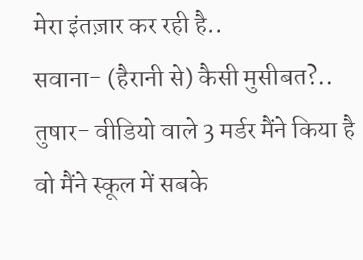मेरा इंतज़ार कर रही है..
सवाना- (हैरानी से) कैसी मुसीबत?..
तुषार- वीडियो वाले 3 मर्डर मैंने किया है वो मैंने स्कूल में सबके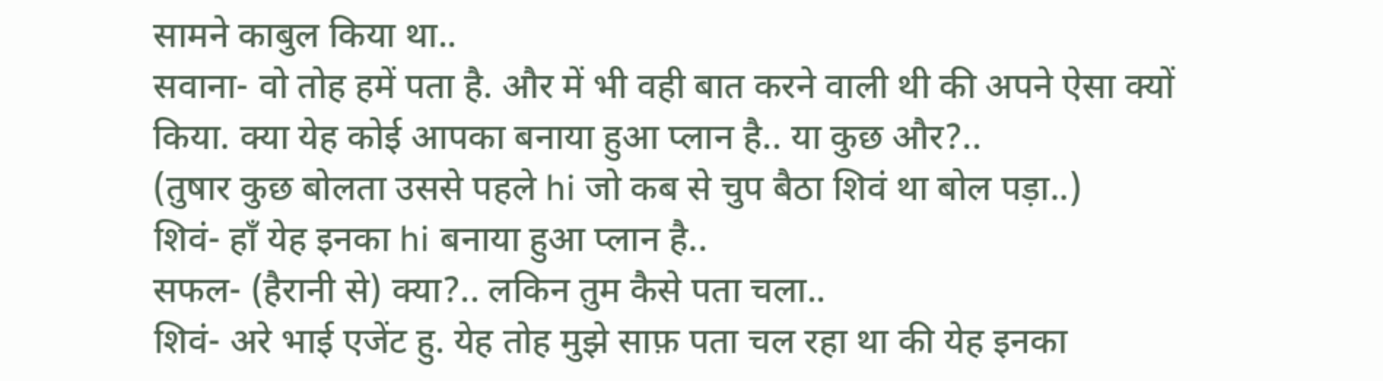सामने काबुल किया था..
सवाना- वो तोह हमें पता है. और में भी वही बात करने वाली थी की अपने ऐसा क्यों किया. क्या येह कोई आपका बनाया हुआ प्लान है.. या कुछ और?..
(तुषार कुछ बोलता उससे पहले hi जो कब से चुप बैठा शिवं था बोल पड़ा..)
शिवं- हाँ येह इनका hi बनाया हुआ प्लान है..
सफल- (हैरानी से) क्या?.. लकिन तुम कैसे पता चला..
शिवं- अरे भाई एजेंट हु. येह तोह मुझे साफ़ पता चल रहा था की येह इनका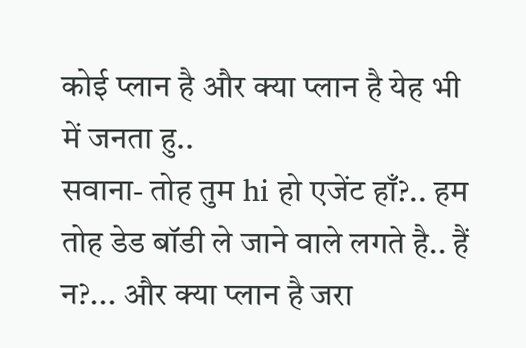कोई प्लान है और क्या प्लान है येह भी में जनता हु..
सवाना- तोह तुम hi हो एजेंट हाँ?.. हम तोह डेड बॉडी ले जाने वाले लगते है.. हैं न?... और क्या प्लान है जरा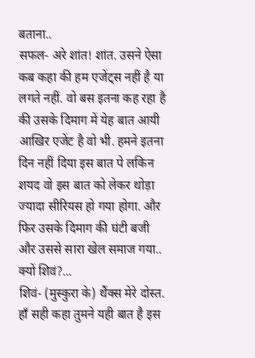बताना..
सफल- अरे शांत! शांत. उसने ऐसा कब कहा की हम एजेंट्स नहीं है या लगते नहीं. वो बस इतना कह रहा है की उसके दिमाग में येह बात आयी आखिर एजेंट है वो भी. हमने इतना दिन नहीं दिया इस बात पे लकिन शयद वो इस बात को लेकर थोड़ा ज्यादा सीरियस हो गया होगा. और फिर उसके दिमाग की घंटी बजी और उससे सारा खेल समाज गया.. क्यों शिवं?...
शिवं- (मुस्कुरा के) थैंक्स मेरे दोस्त. हाँ सही कहा तुमने यही बात है इस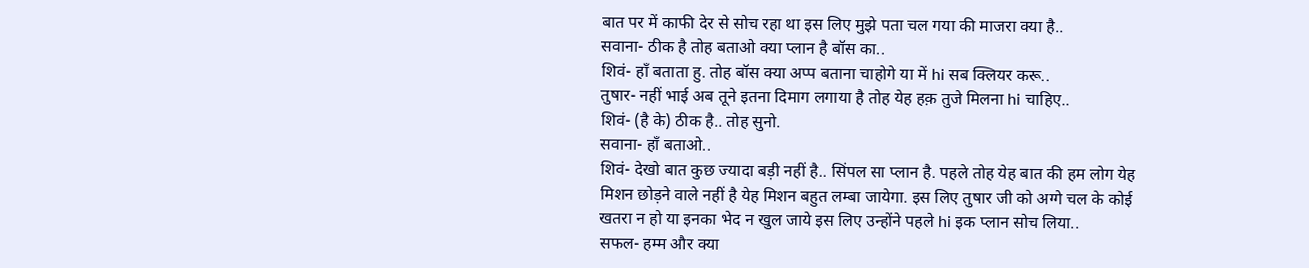बात पर में काफी देर से सोच रहा था इस लिए मुझे पता चल गया की माजरा क्या है..
सवाना- ठीक है तोह बताओ क्या प्लान है बॉस का..
शिवं- हाँ बताता हु. तोह बॉस क्या अप्प बताना चाहोगे या में hi सब क्लियर करू..
तुषार- नहीं भाई अब तूने इतना दिमाग लगाया है तोह येह हक़ तुजे मिलना hi चाहिए..
शिवं- (है के) ठीक है.. तोह सुनो.
सवाना- हाँ बताओ..
शिवं- देखो बात कुछ ज्यादा बड़ी नहीं है.. सिंपल सा प्लान है. पहले तोह येह बात की हम लोग येह मिशन छोड़ने वाले नहीं है येह मिशन बहुत लम्बा जायेगा. इस लिए तुषार जी को अग्गे चल के कोई खतरा न हो या इनका भेद न खुल जाये इस लिए उन्होंने पहले hi इक प्लान सोच लिया..
सफल- हम्म और क्या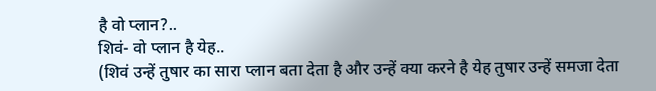है वो प्लान?..
शिवं- वो प्लान है येह..
(शिवं उन्हें तुषार का सारा प्लान बता देता है और उन्हें क्या करने है येह तुषार उन्हें समजा देता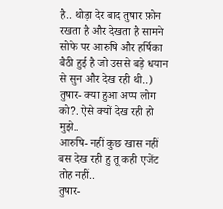है.. थोड़ा देर बाद तुषार फ़ोन रखता है और देखता है सामने सोफे पर आरुषि और हर्षिका बैठी हुई है जो उससे बड़े धयान से सुन और देख रही थी..)
तुषार- क्या हुआ अप्प लोग को?. ऐसे क्यों देख रही हो मुझे..
आरुषि- नहीं कुछ खास नहीं बस देख रही हु तू कही एजेंट तोह नहीं..
तुषार-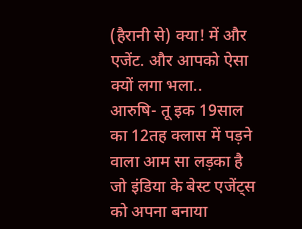(हैरानी से) क्या! में और एजेंट. और आपको ऐसा क्यों लगा भला..
आरुषि- तू इक 19साल का 12तह क्लास में पड़ने वाला आम सा लड़का है जो इंडिया के बेस्ट एजेंट्स को अपना बनाया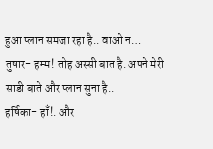हुआ प्लान समजा रहा है.. वाओ न…
तुषार- हम्म! तोह अस्सी बात है. अपने मेरी साडी बाते और प्लान सुना है..
हर्षिका- हाँ!. और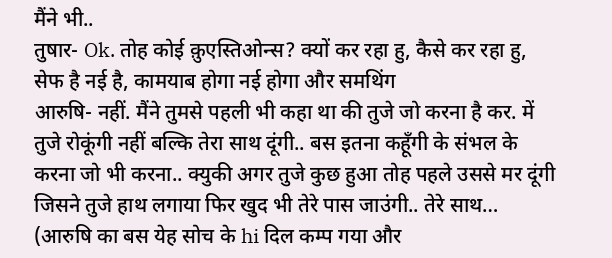मैंने भी..
तुषार- Ok. तोह कोई क़ुएस्तिओन्स? क्यों कर रहा हु, कैसे कर रहा हु, सेफ है नई है, कामयाब होगा नई होगा और समथिंग
आरुषि- नहीं. मैंने तुमसे पहली भी कहा था की तुजे जो करना है कर. में तुजे रोकूंगी नहीं बल्कि तेरा साथ दूंगी.. बस इतना कहूँगी के संभल के करना जो भी करना.. क्युकी अगर तुजे कुछ हुआ तोह पहले उससे मर दूंगी जिसने तुजे हाथ लगाया फिर खुद भी तेरे पास जाउंगी.. तेरे साथ…
(आरुषि का बस येह सोच के hi दिल कम्प गया और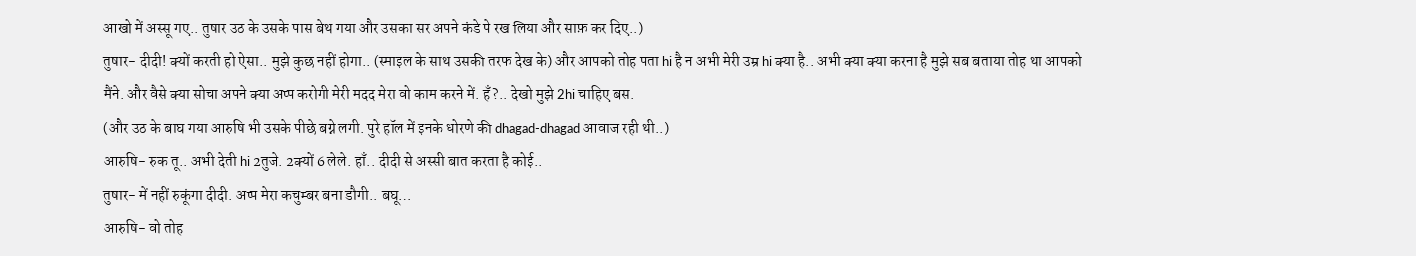आखो में अस्सू गए.. तुषार उठ के उसके पास बेथ गया और उसका सर अपने कंडे पे रख लिया और साफ़ कर दिए..)
तुषार- दीदी! क्यों करती हो ऐसा.. मुझे कुछ नहीं होगा.. (स्माइल के साथ उसकी तरफ देख के) और आपको तोह पता hi है न अभी मेरी उम्र hi क्या है.. अभी क्या क्या करना है मुझे सब बताया तोह था आपको मैंने. और वैसे क्या सोचा अपने क्या अप्प करोगी मेरी मदद मेरा वो काम करने में. हँ?.. देखो मुझे 2hi चाहिए बस.
(और उठ के बाघ गया आरुषि भी उसके पीछे बग्ने लगी. पुरे हॉल में इनके धोरणे की dhagad-dhagad आवाज रही थी..)
आरुषि- रुक तू.. अभी देती hi 2तुजे. 2क्यों 6 लेले. हाँ.. दीदी से अस्सी बात करता है कोई..
तुषार- में नहीं रुकूंगा दीदी. अप्प मेरा कचुम्बर बना डौगी.. बघू…
आरुषि- वो तोह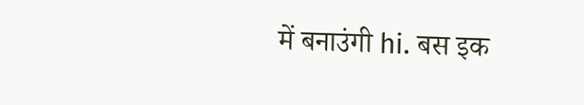में बनाउंगी hi. बस इक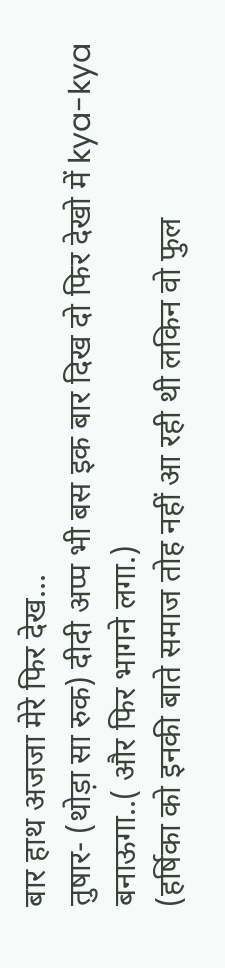बार हाथ अजजा मेरे फिर देख...
तुषार- (थोड़ा सा रुक) दीदी अप्प भी बस इक बार दिख दो फिर देखो में kya-kya बनाऊगा..( और फिर भागने लगा.)
(हर्षिका को इनकी बाते समाज तोह नहीं आ रही थी लकिन वो फुल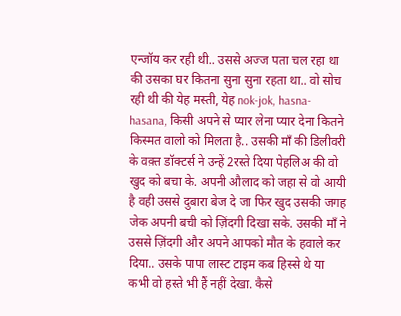एन्जॉय कर रही थी.. उससे अज्ज पता चल रहा था की उसका घर कितना सुना सुना रहता था.. वो सोच रही थी की येह मस्ती, येह nok-jok, hasna-hasana, किसी अपने से प्यार लेना प्यार देना कितने किस्मत वालो को मिलता है.. उसकी माँ की डिलीवरी के वक़्त डॉक्टर्स ने उन्हें 2रस्ते दिया पेहलिअ की वो खुद को बचा के. अपनी औलाद को जहा से वो आयी है वही उससे दुबारा बेज दे जा फिर खुद उसकी जगह जेक अपनी बची को ज़िंदगी दिखा सके. उसकी माँ ने उससे ज़िंदगी और अपने आपको मौत के हवाले कर दिया.. उसके पापा लास्ट टाइम कब हिस्से थे या कभी वो हस्ते भी हैं नहीं देखा. कैसे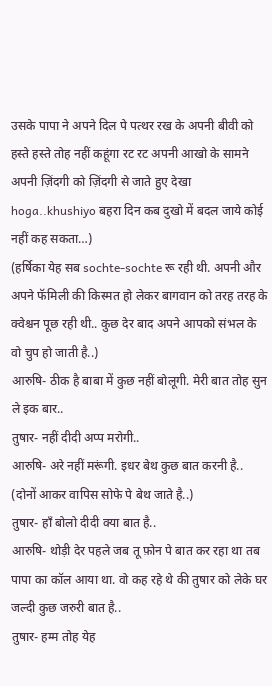उसके पापा ने अपने दिल पे पत्थर रख के अपनी बीवी को हस्ते हस्ते तोह नहीं कहूंगा रट रट अपनी आखो के सामने अपनी ज़िंदगी को ज़िंदगी से जाते हुए देखा hoga..khushiyo बहरा दिन कब दुखो में बदल जाये कोई नहीं कह सकता…)
(हर्षिका येह सब sochte-sochte रू रही थी. अपनी और अपने फॅमिली की किस्मत हो लेकर बागवान को तरह तरह के क्वेश्चन पूछ रही थी.. कुछ देर बाद अपने आपको संभल के वो चुप हो जाती है..)
आरुषि- ठीक है बाबा में कुछ नहीं बोलूगी. मेरी बात तोह सुन ले इक बार..
तुषार- नहीं दीदी अप्प मरोगी..
आरुषि- अरे नहीं मरूंगी. इधर बेथ कुछ बात करनी है..
(दोनों आकर वापिस सोफे पे बेथ जाते है..)
तुषार- हाँ बोलो दीदी क्या बात है..
आरुषि- थोड़ी देर पहले जब तू फ़ोन पे बात कर रहा था तब पापा का कॉल आया था. वो कह रहे थे की तुषार को लेके घर जल्दी कुछ जरुरी बात है..
तुषार- हम्म तोह येह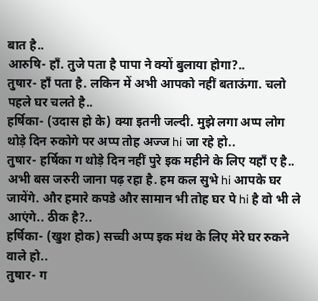बात है..
आरुषि- हाँ. तुजे पता है पापा ने क्यों बुलाया होगा?..
तुषार- हाँ पता है. लकिन में अभी आपको नहीं बताऊंगा. चलो पहले घर चलते है..
हर्षिका- (उदास हो के) क्या इतनी जल्दी. मुझे लगा अप्प लोग थोड़े दिन रुकोगे पर अप्प तोह अज्ज hi जा रहे हो..
तुषार- हर्षिका ग थोड़े दिन नहीं पुरे इक महीने के लिए यहाँ ए है.. अभी बस जरुरी जाना पढ़ रहा है. हम कल सुभे hi आपके घर जायेंगे. और हमारे कपडे और सामान भी तोह घर पे hi है वो भी ले आएंगे.. ठीक है?..
हर्षिका- (खुश होक) सच्ची अप्प इक मंथ के लिए मेरे घर रुकने वाले हो..
तुषार- ग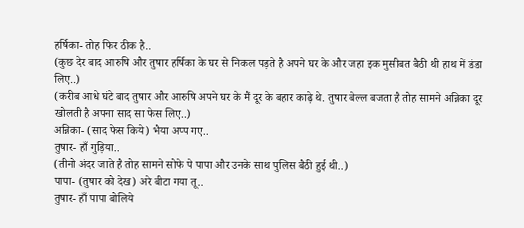हर्षिका- तोह फिर ठीक है..
(कुछ देर बाद आरुषि और तुषार हर्षिका के घर से निकल पड़ते है अपने घर के और जहा इक मुसीबत बैठी थी हाथ में डंडा लिए..)
(करीब आधे घंटे बाद तुषार और आरुषि अपने घर के मैं दूर के बहार काढ़े थे. तुषार बेल्ल बजता है तोह सामने अन्निका दूर खोलती है अपना साद सा फेस लिए..)
अन्निका- (साद फेस किये) भैया अप्प गए..
तुषार- हाँ गुड़िया..
(तीनो अंदर जाते है तोह सामने सोफे पे पापा और उनके साथ पुलिस बैठी हुई थी..)
पापा- (तुषार को देख) अरे बीटा गया तू..
तुषार- हाँ पापा बोलिये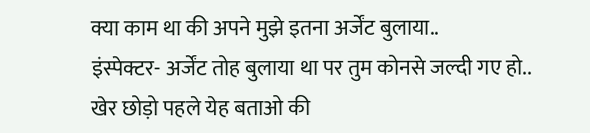क्या काम था की अपने मुझे इतना अर्जेंट बुलाया..
इंस्पेक्टर- अर्जेंट तोह बुलाया था पर तुम कोनसे जल्दी गए हो.. खेर छोड़ो पहले येह बताओ की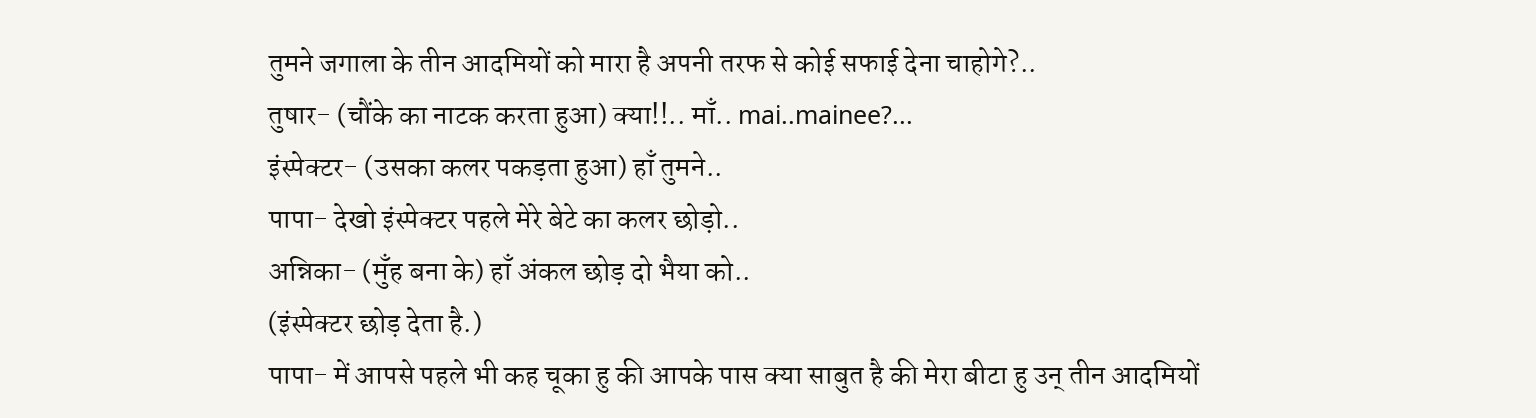तुमने जगाला के तीन आदमियों को मारा है अपनी तरफ से कोई सफाई देना चाहोगे?..
तुषार- (चौंके का नाटक करता हुआ) क्या!!.. माँ.. mai..mainee?...
इंस्पेक्टर- (उसका कलर पकड़ता हुआ) हाँ तुमने..
पापा- देखो इंस्पेक्टर पहले मेरे बेटे का कलर छोड़ो..
अन्निका- (मुँह बना के) हाँ अंकल छोड़ दो भैया को..
(इंस्पेक्टर छोड़ देता है.)
पापा- में आपसे पहले भी कह चूका हु की आपके पास क्या साबुत है की मेरा बीटा हु उन् तीन आदमियों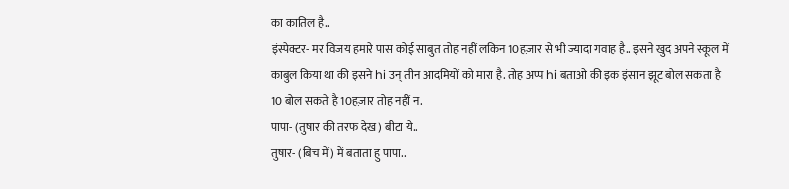का कातिल है..
इंस्पेक्टर- मर विजय हमारे पास कोई साबुत तोह नहीं लकिन 10हज़ार से भी ज्यादा गवाह है.. इसने खुद अपने स्कूल में काबुल किया था की इसने hi उन् तीन आदमियों को मारा है. तोह अप्प hi बताओ की इक इंसान झूट बोल सकता है 10 बोल सकते है 10हज़ार तोह नहीं न.
पापा- (तुषार की तरफ देख) बीटा ये..
तुषार- (बिच में) में बताता हु पापा..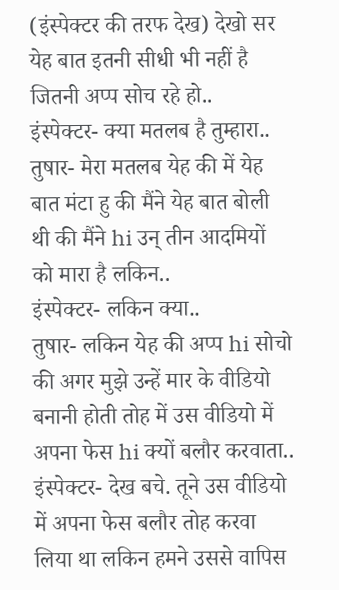(इंस्पेक्टर की तरफ देख) देखो सर येह बात इतनी सीधी भी नहीं है जितनी अप्प सोच रहे हो..
इंस्पेक्टर- क्या मतलब है तुम्हारा..
तुषार- मेरा मतलब येह की में येह बात मंटा हु की मैंने येह बात बोली थी की मैंने hi उन् तीन आदमियों को मारा है लकिन..
इंस्पेक्टर- लकिन क्या..
तुषार- लकिन येह की अप्प hi सोचो की अगर मुझे उन्हें मार के वीडियो बनानी होती तोह में उस वीडियो में अपना फेस hi क्यों बलौर करवाता..
इंस्पेक्टर- देख बचे. तूने उस वीडियो में अपना फेस बलौर तोह करवा लिया था लकिन हमने उससे वापिस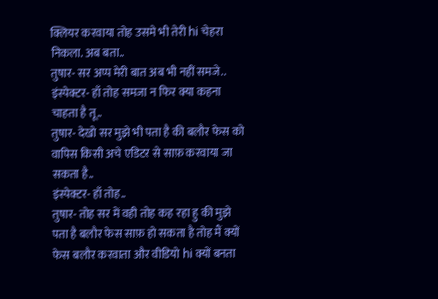क्लियर करवाया तोह उसमे भी तेरी hi चेहरा निकला. अब बता..
तुषार- सर अप्प मेरी बात अब भी नहीं समजे..
इंस्पेक्टर- हाँ तोह समजा न फिर क्या कहना चाहता है तू..
तुषार- देखो सर मुझे भी पता है की बलौर फेस को वापिस किसी अचे एडिटर से साफ़ करवाया जा सकता है..
इंस्पेक्टर- हाँ तोह..
तुषार- तोह सर में वही तोह कह रहा हु की मुझे पता है बलौर फेस साफ़ हो सकता है तोह मैं क्यों फेस बलौर करवाता और वीडियो hi क्यों बनता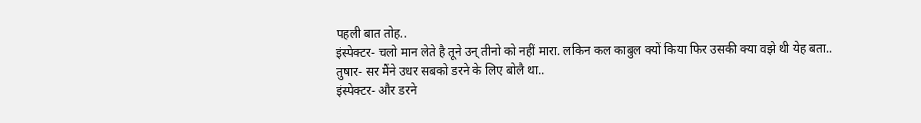पहली बात तोह..
इंस्पेक्टर- चलो मान लेते है तूने उन् तीनो को नहीं मारा. लकिन कल काबुल क्यों किया फिर उसकी क्या वझे थी येह बता..
तुषार- सर मैंने उधर सबको डरने के लिए बोलै था..
इंस्पेक्टर- और डरने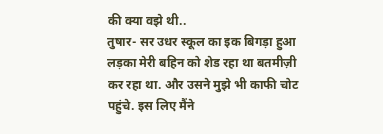की क्या वझे थी..
तुषार- सर उधर स्कूल का इक बिगड़ा हुआ लड़का मेरी बहिन को शेड रहा था बतमीज़ी कर रहा था. और उसने मुझे भी काफी चोट पहुंचे. इस लिए मैंने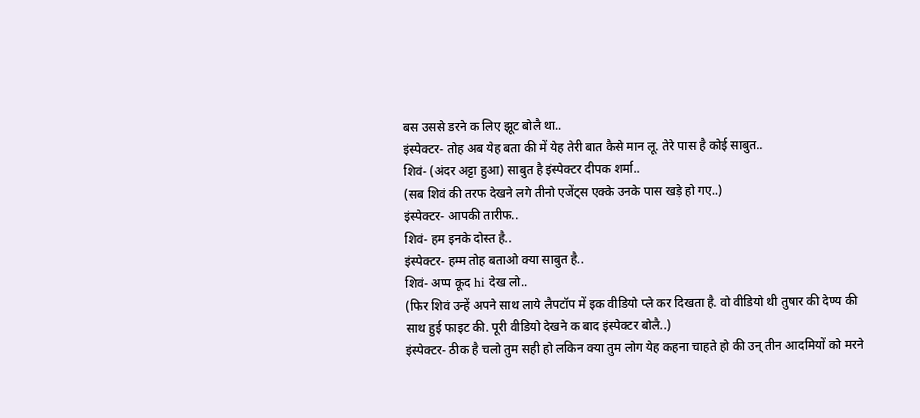बस उससे डरने क लिए झूट बोलै था..
इंस्पेक्टर- तोह अब येह बता की में येह तेरी बात कैसे मान लू. तेरे पास है कोई साबुत..
शिवं- (अंदर अट्टा हुआ) साबुत है इंस्पेक्टर दीपक शर्मा..
(सब शिवं की तरफ देखने लगे तीनो एजेंट्स एक्के उनके पास खड़े हो गए..)
इंस्पेक्टर- आपकी तारीफ..
शिवं- हम इनके दोस्त है..
इंस्पेक्टर- हम्म तोह बताओ क्या साबुत है..
शिवं- अप्प कूद hi देख लो..
(फिर शिवं उन्हें अपने साथ लाये लैपटॉप में इक वीडियो प्ले कर दिखता है. वो वीडियो थी तुषार की देण्य की साथ हुई फाइट की. पूरी वीडियो देखने क बाद इंस्पेक्टर बोलै..)
इंस्पेक्टर- ठीक है चलो तुम सही हो लकिन क्या तुम लोग येह कहना चाहते हो की उन् तीन आदमियों को मरने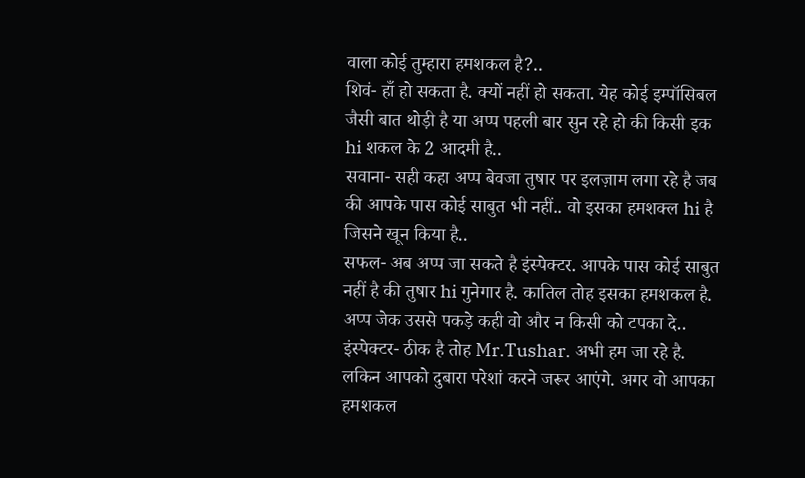वाला कोई तुम्हारा हमशकल है?..
शिवं- हाँ हो सकता है. क्यों नहीं हो सकता. येह कोई इम्पॉसिबल जैसी बात थोड़ी है या अप्प पहली बार सुन रहे हो की किसी इक hi शकल के 2 आदमी है..
सवाना- सही कहा अप्प बेवजा तुषार पर इलज़ाम लगा रहे है जब की आपके पास कोई साबुत भी नहीं.. वो इसका हमशक्ल hi है जिसने खून किया है..
सफल- अब अप्प जा सकते है इंस्पेक्टर. आपके पास कोई साबुत नहीं है की तुषार hi गुनेगार है. कातिल तोह इसका हमशकल है. अप्प जेक उससे पकड़े कही वो और न किसी को टपका दे..
इंस्पेक्टर- ठीक है तोह Mr.Tushar. अभी हम जा रहे है. लकिन आपको दुबारा परेशां करने जरूर आएंगे. अगर वो आपका हमशकल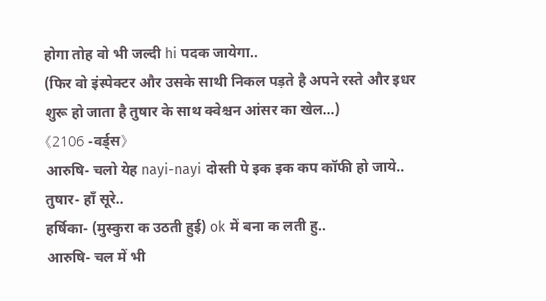होगा तोह वो भी जल्दी hi पदक जायेगा..
(फिर वो इंस्पेक्टर और उसके साथी निकल पड़ते है अपने रस्ते और इधर शुरू हो जाता है तुषार के साथ क्वेश्चन आंसर का खेल…)
《2106 -वर्ड्स》
आरुषि- चलो येह nayi-nayi दोस्ती पे इक इक कप कॉफी हो जाये..
तुषार- हाँ सूरे..
हर्षिका- (मुस्कुरा क उठती हुई) ok में बना क लती हु..
आरुषि- चल में भी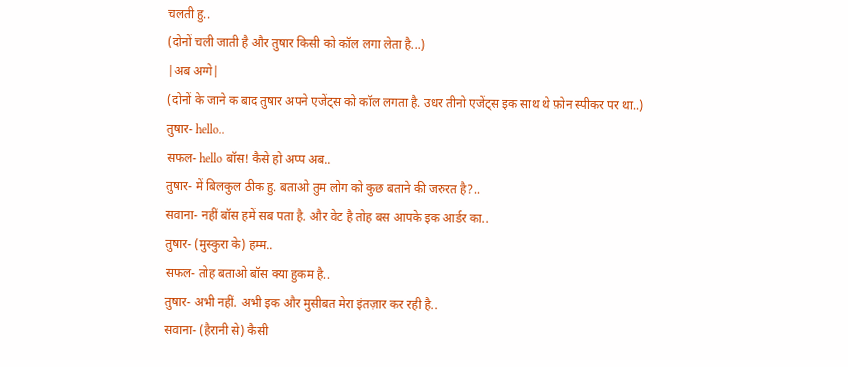चलती हु..
(दोनों चली जाती है और तुषार किसी को कॉल लगा लेता है...)
|अब अग्गे|
(दोनों के जाने क बाद तुषार अपने एजेंट्स को कॉल लगता है. उधर तीनो एजेंट्स इक साथ थे फ़ोन स्पीकर पर था..)
तुषार- hello..
सफल- hello बॉस! कैसे हो अप्प अब..
तुषार- में बिलकुल ठीक हु. बताओ तुम लोग को कुछ बताने की जरुरत है?..
सवाना- नहीं बॉस हमें सब पता है. और वेट है तोह बस आपके इक आर्डर का..
तुषार- (मुस्कुरा के) हम्म..
सफल- तोह बताओ बॉस क्या हुकम है..
तुषार- अभी नहीं. अभी इक और मुसीबत मेरा इंतज़ार कर रही है..
सवाना- (हैरानी से) कैसी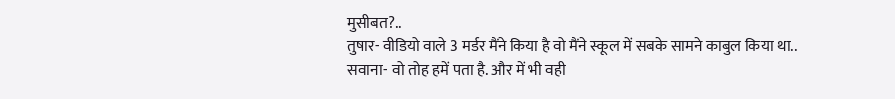मुसीबत?..
तुषार- वीडियो वाले 3 मर्डर मैंने किया है वो मैंने स्कूल में सबके सामने काबुल किया था..
सवाना- वो तोह हमें पता है. और में भी वही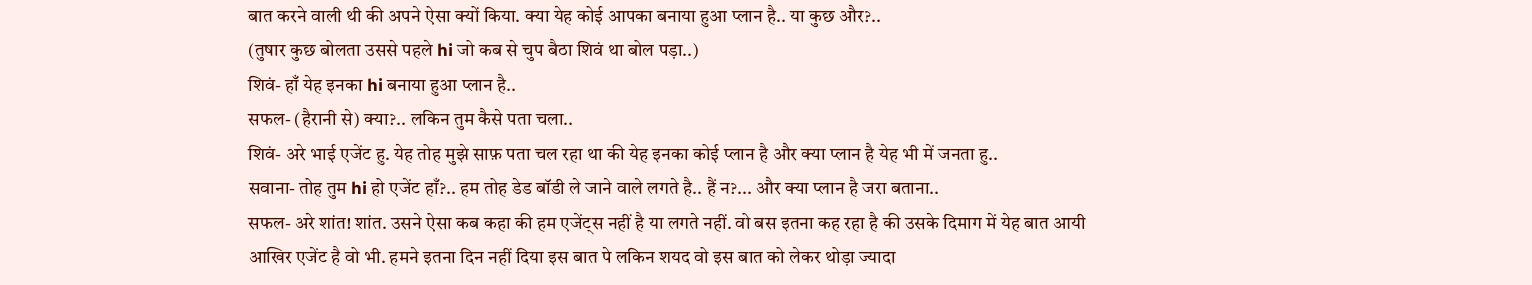बात करने वाली थी की अपने ऐसा क्यों किया. क्या येह कोई आपका बनाया हुआ प्लान है.. या कुछ और?..
(तुषार कुछ बोलता उससे पहले hi जो कब से चुप बैठा शिवं था बोल पड़ा..)
शिवं- हाँ येह इनका hi बनाया हुआ प्लान है..
सफल- (हैरानी से) क्या?.. लकिन तुम कैसे पता चला..
शिवं- अरे भाई एजेंट हु. येह तोह मुझे साफ़ पता चल रहा था की येह इनका कोई प्लान है और क्या प्लान है येह भी में जनता हु..
सवाना- तोह तुम hi हो एजेंट हाँ?.. हम तोह डेड बॉडी ले जाने वाले लगते है.. हैं न?... और क्या प्लान है जरा बताना..
सफल- अरे शांत! शांत. उसने ऐसा कब कहा की हम एजेंट्स नहीं है या लगते नहीं. वो बस इतना कह रहा है की उसके दिमाग में येह बात आयी आखिर एजेंट है वो भी. हमने इतना दिन नहीं दिया इस बात पे लकिन शयद वो इस बात को लेकर थोड़ा ज्यादा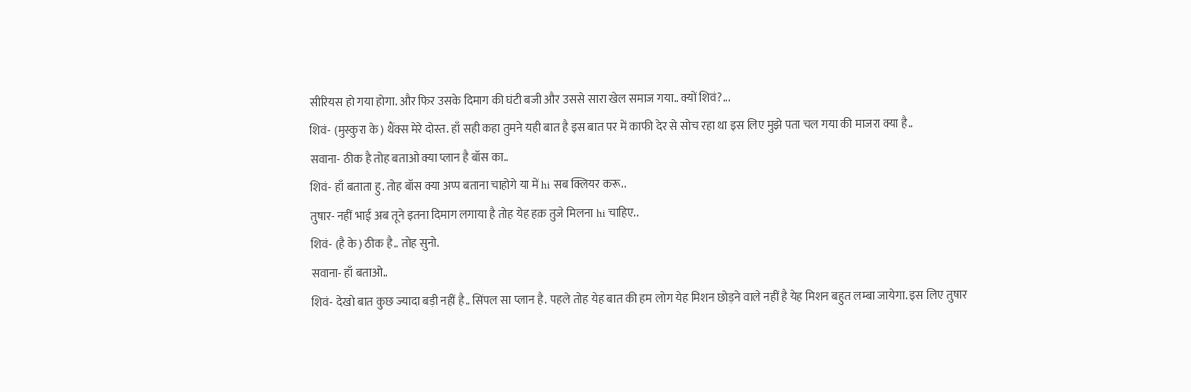सीरियस हो गया होगा. और फिर उसके दिमाग की घंटी बजी और उससे सारा खेल समाज गया.. क्यों शिवं?...
शिवं- (मुस्कुरा के) थैंक्स मेरे दोस्त. हाँ सही कहा तुमने यही बात है इस बात पर में काफी देर से सोच रहा था इस लिए मुझे पता चल गया की माजरा क्या है..
सवाना- ठीक है तोह बताओ क्या प्लान है बॉस का..
शिवं- हाँ बताता हु. तोह बॉस क्या अप्प बताना चाहोगे या में hi सब क्लियर करू..
तुषार- नहीं भाई अब तूने इतना दिमाग लगाया है तोह येह हक़ तुजे मिलना hi चाहिए..
शिवं- (है के) ठीक है.. तोह सुनो.
सवाना- हाँ बताओ..
शिवं- देखो बात कुछ ज्यादा बड़ी नहीं है.. सिंपल सा प्लान है. पहले तोह येह बात की हम लोग येह मिशन छोड़ने वाले नहीं है येह मिशन बहुत लम्बा जायेगा. इस लिए तुषार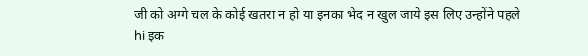जी को अग्गे चल के कोई खतरा न हो या इनका भेद न खुल जाये इस लिए उन्होंने पहले hi इक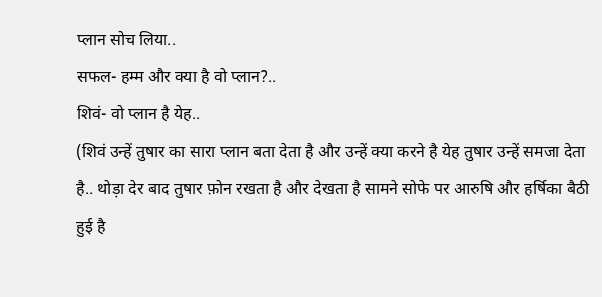प्लान सोच लिया..
सफल- हम्म और क्या है वो प्लान?..
शिवं- वो प्लान है येह..
(शिवं उन्हें तुषार का सारा प्लान बता देता है और उन्हें क्या करने है येह तुषार उन्हें समजा देता है.. थोड़ा देर बाद तुषार फ़ोन रखता है और देखता है सामने सोफे पर आरुषि और हर्षिका बैठी हुई है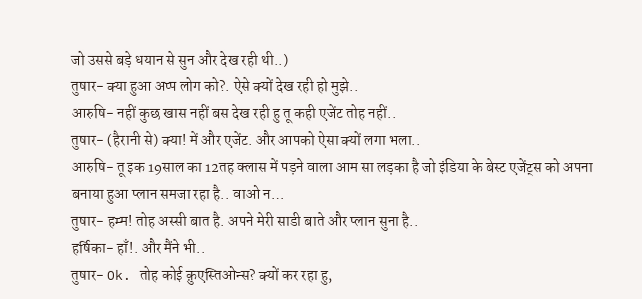जो उससे बड़े धयान से सुन और देख रही थी..)
तुषार- क्या हुआ अप्प लोग को?. ऐसे क्यों देख रही हो मुझे..
आरुषि- नहीं कुछ खास नहीं बस देख रही हु तू कही एजेंट तोह नहीं..
तुषार- (हैरानी से) क्या! में और एजेंट. और आपको ऐसा क्यों लगा भला..
आरुषि- तू इक 19साल का 12तह क्लास में पड़ने वाला आम सा लड़का है जो इंडिया के बेस्ट एजेंट्स को अपना बनाया हुआ प्लान समजा रहा है.. वाओ न…
तुषार- हम्म! तोह अस्सी बात है. अपने मेरी साडी बाते और प्लान सुना है..
हर्षिका- हाँ!. और मैंने भी..
तुषार- Ok. तोह कोई क़ुएस्तिओन्स? क्यों कर रहा हु,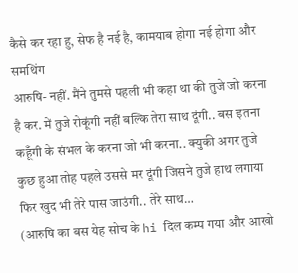कैसे कर रहा हु, सेफ है नई है, कामयाब होगा नई होगा और समथिंग
आरुषि- नहीं. मैंने तुमसे पहली भी कहा था की तुजे जो करना है कर. में तुजे रोकूंगी नहीं बल्कि तेरा साथ दूंगी.. बस इतना कहूँगी के संभल के करना जो भी करना.. क्युकी अगर तुजे कुछ हुआ तोह पहले उससे मर दूंगी जिसने तुजे हाथ लगाया फिर खुद भी तेरे पास जाउंगी.. तेरे साथ…
(आरुषि का बस येह सोच के hi दिल कम्प गया और आखो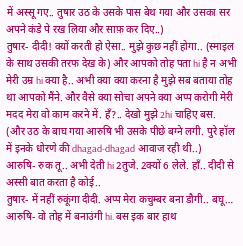में अस्सू गए.. तुषार उठ के उसके पास बेथ गया और उसका सर अपने कंडे पे रख लिया और साफ़ कर दिए..)
तुषार- दीदी! क्यों करती हो ऐसा.. मुझे कुछ नहीं होगा.. (स्माइल के साथ उसकी तरफ देख के) और आपको तोह पता hi है न अभी मेरी उम्र hi क्या है.. अभी क्या क्या करना है मुझे सब बताया तोह था आपको मैंने. और वैसे क्या सोचा अपने क्या अप्प करोगी मेरी मदद मेरा वो काम करने में. हँ?.. देखो मुझे 2hi चाहिए बस.
(और उठ के बाघ गया आरुषि भी उसके पीछे बग्ने लगी. पुरे हॉल में इनके धोरणे की dhagad-dhagad आवाज रही थी..)
आरुषि- रुक तू.. अभी देती hi 2तुजे. 2क्यों 6 लेले. हाँ.. दीदी से अस्सी बात करता है कोई..
तुषार- में नहीं रुकूंगा दीदी. अप्प मेरा कचुम्बर बना डौगी.. बघू…
आरुषि- वो तोह में बनाउंगी hi. बस इक बार हाथ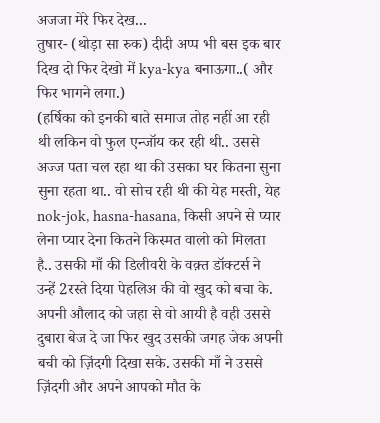अजजा मेरे फिर देख...
तुषार- (थोड़ा सा रुक) दीदी अप्प भी बस इक बार दिख दो फिर देखो में kya-kya बनाऊगा..( और फिर भागने लगा.)
(हर्षिका को इनकी बाते समाज तोह नहीं आ रही थी लकिन वो फुल एन्जॉय कर रही थी.. उससे अज्ज पता चल रहा था की उसका घर कितना सुना सुना रहता था.. वो सोच रही थी की येह मस्ती, येह nok-jok, hasna-hasana, किसी अपने से प्यार लेना प्यार देना कितने किस्मत वालो को मिलता है.. उसकी माँ की डिलीवरी के वक़्त डॉक्टर्स ने उन्हें 2रस्ते दिया पेहलिअ की वो खुद को बचा के. अपनी औलाद को जहा से वो आयी है वही उससे दुबारा बेज दे जा फिर खुद उसकी जगह जेक अपनी बची को ज़िंदगी दिखा सके. उसकी माँ ने उससे ज़िंदगी और अपने आपको मौत के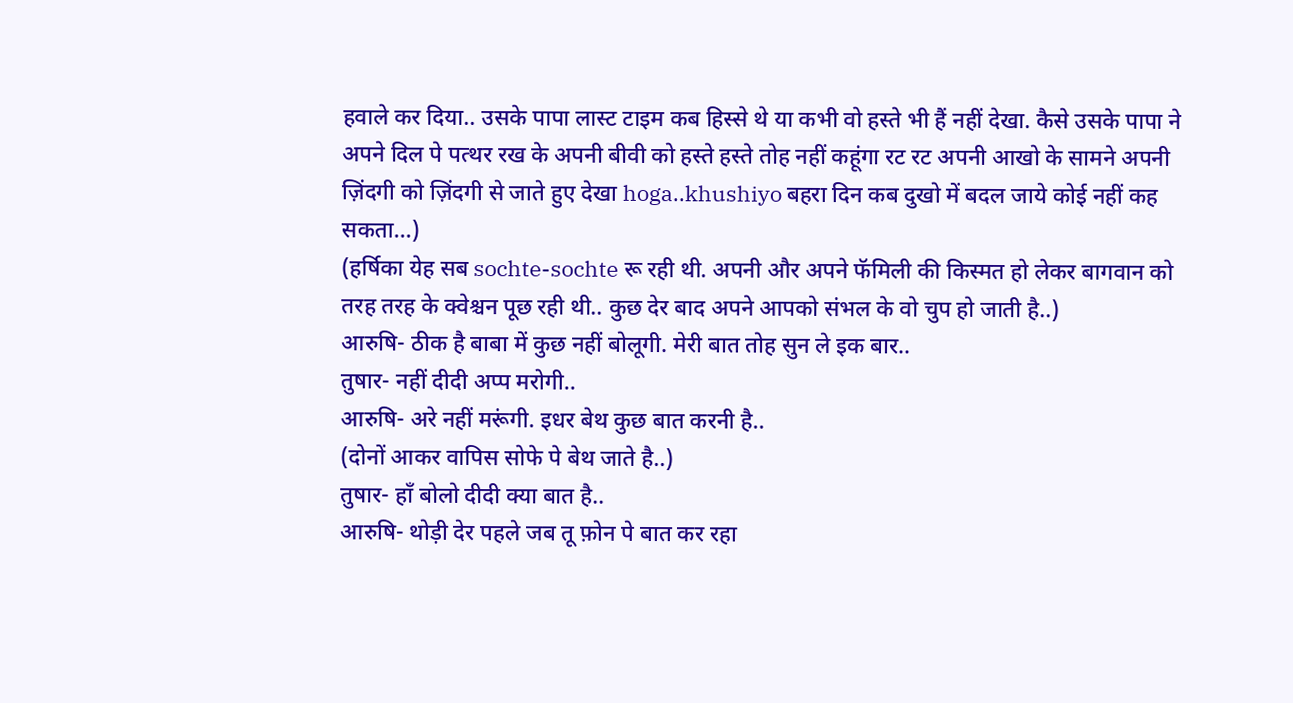हवाले कर दिया.. उसके पापा लास्ट टाइम कब हिस्से थे या कभी वो हस्ते भी हैं नहीं देखा. कैसे उसके पापा ने अपने दिल पे पत्थर रख के अपनी बीवी को हस्ते हस्ते तोह नहीं कहूंगा रट रट अपनी आखो के सामने अपनी ज़िंदगी को ज़िंदगी से जाते हुए देखा hoga..khushiyo बहरा दिन कब दुखो में बदल जाये कोई नहीं कह सकता…)
(हर्षिका येह सब sochte-sochte रू रही थी. अपनी और अपने फॅमिली की किस्मत हो लेकर बागवान को तरह तरह के क्वेश्चन पूछ रही थी.. कुछ देर बाद अपने आपको संभल के वो चुप हो जाती है..)
आरुषि- ठीक है बाबा में कुछ नहीं बोलूगी. मेरी बात तोह सुन ले इक बार..
तुषार- नहीं दीदी अप्प मरोगी..
आरुषि- अरे नहीं मरूंगी. इधर बेथ कुछ बात करनी है..
(दोनों आकर वापिस सोफे पे बेथ जाते है..)
तुषार- हाँ बोलो दीदी क्या बात है..
आरुषि- थोड़ी देर पहले जब तू फ़ोन पे बात कर रहा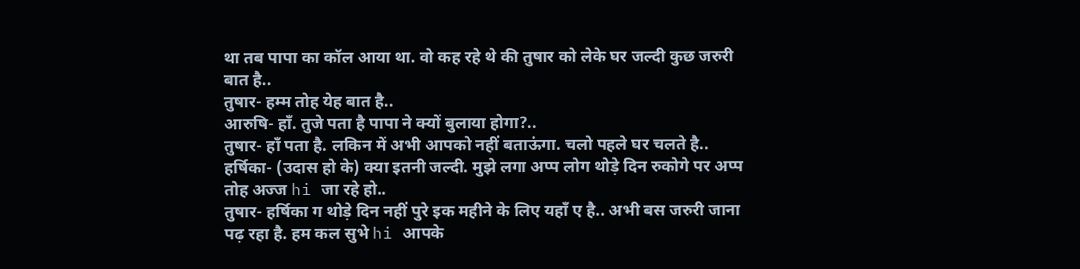था तब पापा का कॉल आया था. वो कह रहे थे की तुषार को लेके घर जल्दी कुछ जरुरी बात है..
तुषार- हम्म तोह येह बात है..
आरुषि- हाँ. तुजे पता है पापा ने क्यों बुलाया होगा?..
तुषार- हाँ पता है. लकिन में अभी आपको नहीं बताऊंगा. चलो पहले घर चलते है..
हर्षिका- (उदास हो के) क्या इतनी जल्दी. मुझे लगा अप्प लोग थोड़े दिन रुकोगे पर अप्प तोह अज्ज hi जा रहे हो..
तुषार- हर्षिका ग थोड़े दिन नहीं पुरे इक महीने के लिए यहाँ ए है.. अभी बस जरुरी जाना पढ़ रहा है. हम कल सुभे hi आपके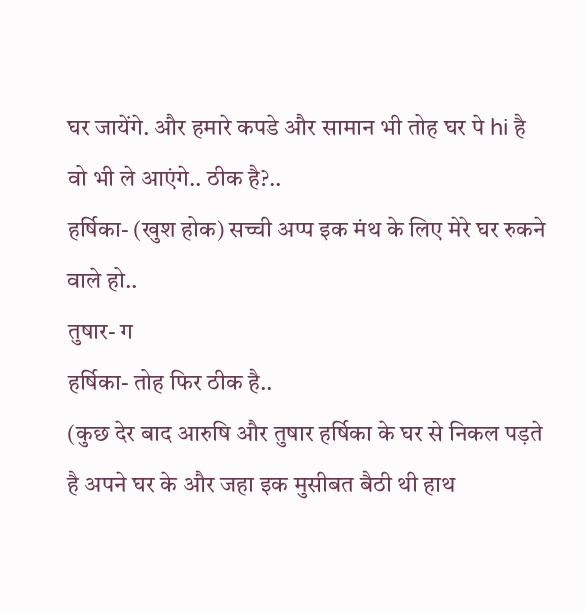घर जायेंगे. और हमारे कपडे और सामान भी तोह घर पे hi है वो भी ले आएंगे.. ठीक है?..
हर्षिका- (खुश होक) सच्ची अप्प इक मंथ के लिए मेरे घर रुकने वाले हो..
तुषार- ग
हर्षिका- तोह फिर ठीक है..
(कुछ देर बाद आरुषि और तुषार हर्षिका के घर से निकल पड़ते है अपने घर के और जहा इक मुसीबत बैठी थी हाथ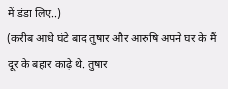में डंडा लिए..)
(करीब आधे घंटे बाद तुषार और आरुषि अपने घर के मैं दूर के बहार काढ़े थे. तुषार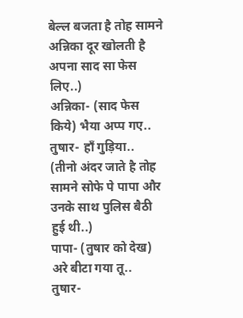बेल्ल बजता है तोह सामने अन्निका दूर खोलती है अपना साद सा फेस लिए..)
अन्निका- (साद फेस किये) भैया अप्प गए..
तुषार- हाँ गुड़िया..
(तीनो अंदर जाते है तोह सामने सोफे पे पापा और उनके साथ पुलिस बैठी हुई थी..)
पापा- (तुषार को देख) अरे बीटा गया तू..
तुषार-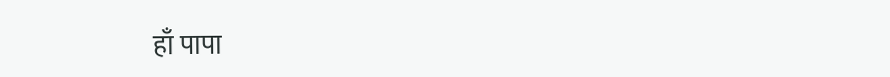हाँ पापा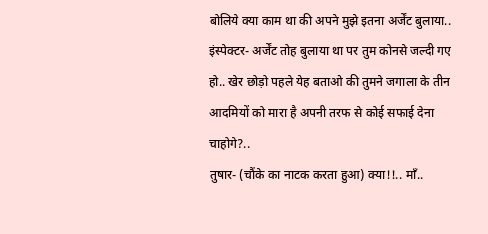बोलिये क्या काम था की अपने मुझे इतना अर्जेंट बुलाया..
इंस्पेक्टर- अर्जेंट तोह बुलाया था पर तुम कोनसे जल्दी गए हो.. खेर छोड़ो पहले येह बताओ की तुमने जगाला के तीन आदमियों को मारा है अपनी तरफ से कोई सफाई देना चाहोगे?..
तुषार- (चौंके का नाटक करता हुआ) क्या!!.. माँ..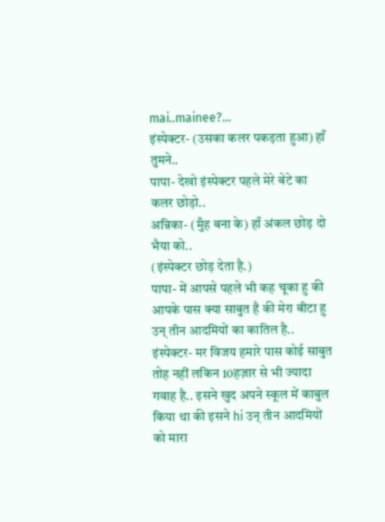mai..mainee?...
इंस्पेक्टर- (उसका कलर पकड़ता हुआ) हाँ तुमने..
पापा- देखो इंस्पेक्टर पहले मेरे बेटे का कलर छोड़ो..
अन्निका- (मुँह बना के) हाँ अंकल छोड़ दो भैया को..
(इंस्पेक्टर छोड़ देता है.)
पापा- में आपसे पहले भी कह चूका हु की आपके पास क्या साबुत है की मेरा बीटा हु उन् तीन आदमियों का कातिल है..
इंस्पेक्टर- मर विजय हमारे पास कोई साबुत तोह नहीं लकिन 10हज़ार से भी ज्यादा गवाह है.. इसने खुद अपने स्कूल में काबुल किया था की इसने hi उन् तीन आदमियों को मारा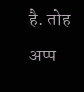है. तोह अप्प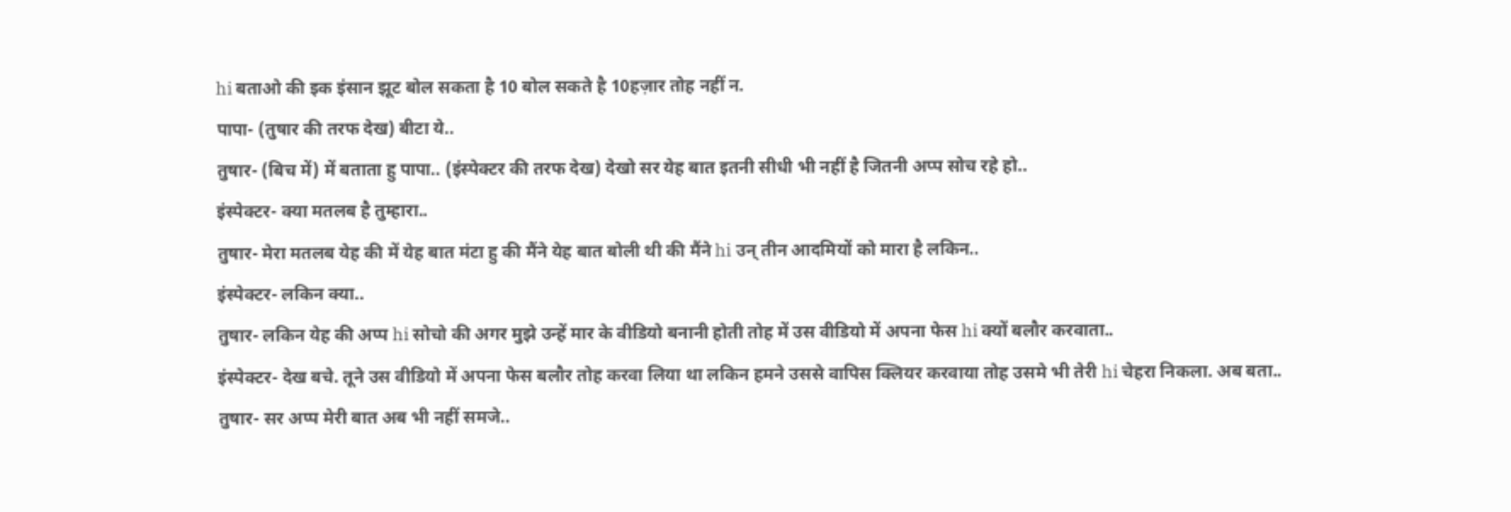hi बताओ की इक इंसान झूट बोल सकता है 10 बोल सकते है 10हज़ार तोह नहीं न.
पापा- (तुषार की तरफ देख) बीटा ये..
तुषार- (बिच में) में बताता हु पापा.. (इंस्पेक्टर की तरफ देख) देखो सर येह बात इतनी सीधी भी नहीं है जितनी अप्प सोच रहे हो..
इंस्पेक्टर- क्या मतलब है तुम्हारा..
तुषार- मेरा मतलब येह की में येह बात मंटा हु की मैंने येह बात बोली थी की मैंने hi उन् तीन आदमियों को मारा है लकिन..
इंस्पेक्टर- लकिन क्या..
तुषार- लकिन येह की अप्प hi सोचो की अगर मुझे उन्हें मार के वीडियो बनानी होती तोह में उस वीडियो में अपना फेस hi क्यों बलौर करवाता..
इंस्पेक्टर- देख बचे. तूने उस वीडियो में अपना फेस बलौर तोह करवा लिया था लकिन हमने उससे वापिस क्लियर करवाया तोह उसमे भी तेरी hi चेहरा निकला. अब बता..
तुषार- सर अप्प मेरी बात अब भी नहीं समजे..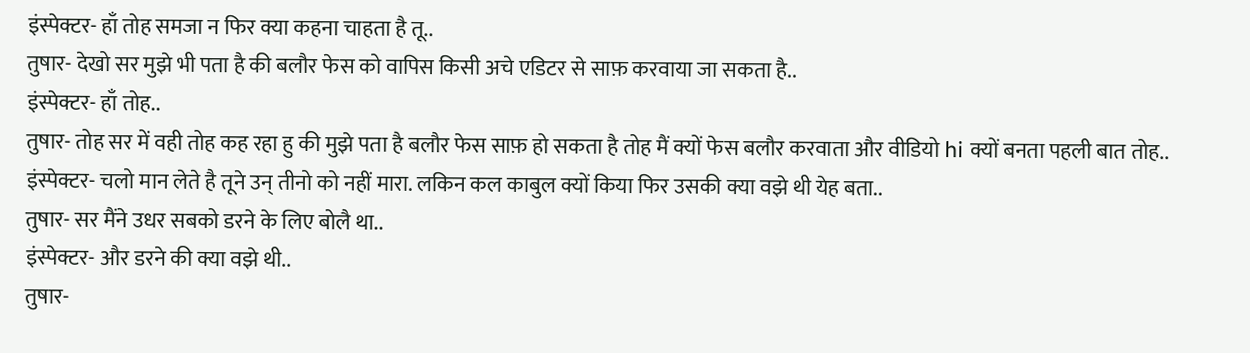इंस्पेक्टर- हाँ तोह समजा न फिर क्या कहना चाहता है तू..
तुषार- देखो सर मुझे भी पता है की बलौर फेस को वापिस किसी अचे एडिटर से साफ़ करवाया जा सकता है..
इंस्पेक्टर- हाँ तोह..
तुषार- तोह सर में वही तोह कह रहा हु की मुझे पता है बलौर फेस साफ़ हो सकता है तोह मैं क्यों फेस बलौर करवाता और वीडियो hi क्यों बनता पहली बात तोह..
इंस्पेक्टर- चलो मान लेते है तूने उन् तीनो को नहीं मारा. लकिन कल काबुल क्यों किया फिर उसकी क्या वझे थी येह बता..
तुषार- सर मैंने उधर सबको डरने के लिए बोलै था..
इंस्पेक्टर- और डरने की क्या वझे थी..
तुषार-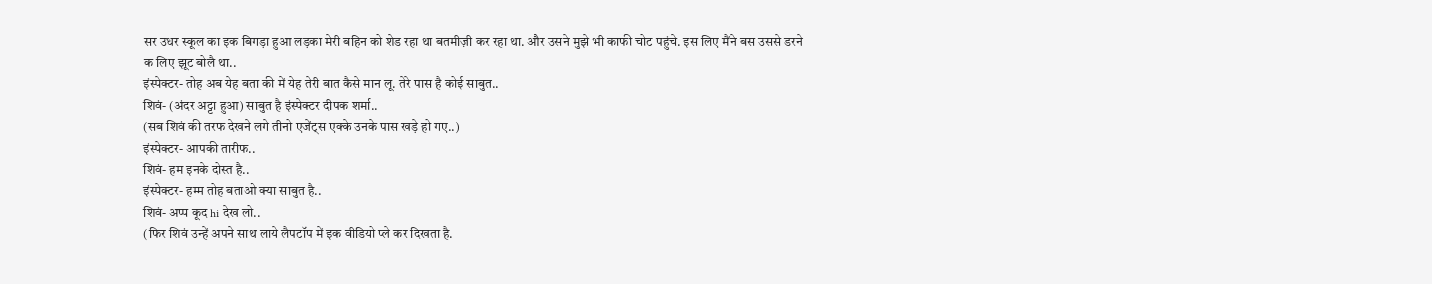सर उधर स्कूल का इक बिगड़ा हुआ लड़का मेरी बहिन को शेड रहा था बतमीज़ी कर रहा था. और उसने मुझे भी काफी चोट पहुंचे. इस लिए मैंने बस उससे डरने क लिए झूट बोलै था..
इंस्पेक्टर- तोह अब येह बता की में येह तेरी बात कैसे मान लू. तेरे पास है कोई साबुत..
शिवं- (अंदर अट्टा हुआ) साबुत है इंस्पेक्टर दीपक शर्मा..
(सब शिवं की तरफ देखने लगे तीनो एजेंट्स एक्के उनके पास खड़े हो गए..)
इंस्पेक्टर- आपकी तारीफ..
शिवं- हम इनके दोस्त है..
इंस्पेक्टर- हम्म तोह बताओ क्या साबुत है..
शिवं- अप्प कूद hi देख लो..
(फिर शिवं उन्हें अपने साथ लाये लैपटॉप में इक वीडियो प्ले कर दिखता है.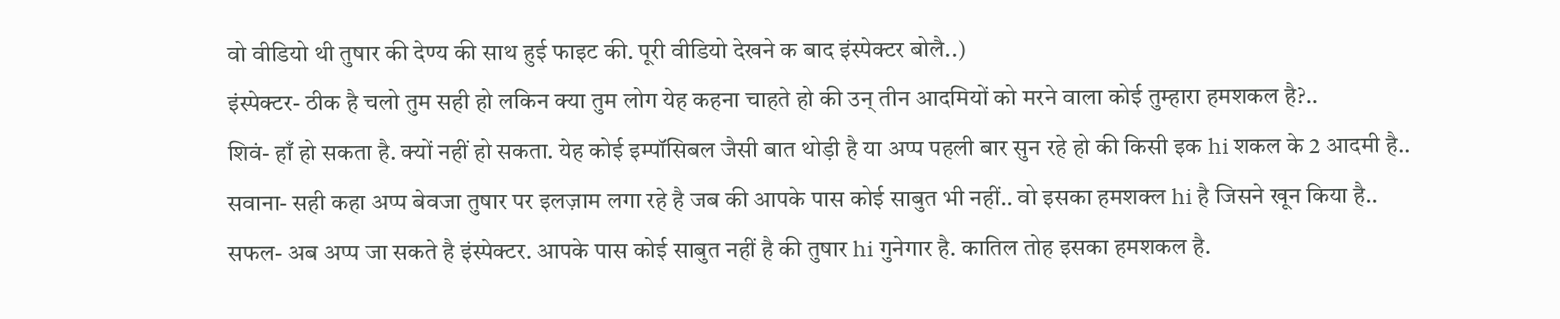वो वीडियो थी तुषार की देण्य की साथ हुई फाइट की. पूरी वीडियो देखने क बाद इंस्पेक्टर बोलै..)
इंस्पेक्टर- ठीक है चलो तुम सही हो लकिन क्या तुम लोग येह कहना चाहते हो की उन् तीन आदमियों को मरने वाला कोई तुम्हारा हमशकल है?..
शिवं- हाँ हो सकता है. क्यों नहीं हो सकता. येह कोई इम्पॉसिबल जैसी बात थोड़ी है या अप्प पहली बार सुन रहे हो की किसी इक hi शकल के 2 आदमी है..
सवाना- सही कहा अप्प बेवजा तुषार पर इलज़ाम लगा रहे है जब की आपके पास कोई साबुत भी नहीं.. वो इसका हमशक्ल hi है जिसने खून किया है..
सफल- अब अप्प जा सकते है इंस्पेक्टर. आपके पास कोई साबुत नहीं है की तुषार hi गुनेगार है. कातिल तोह इसका हमशकल है.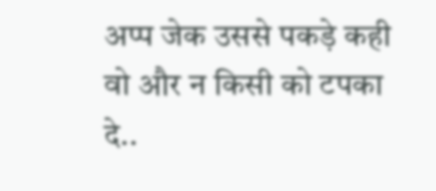अप्प जेक उससे पकड़े कही वो और न किसी को टपका दे..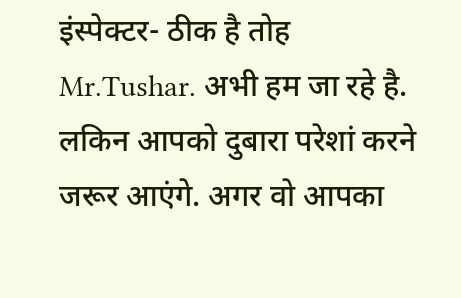इंस्पेक्टर- ठीक है तोह Mr.Tushar. अभी हम जा रहे है. लकिन आपको दुबारा परेशां करने जरूर आएंगे. अगर वो आपका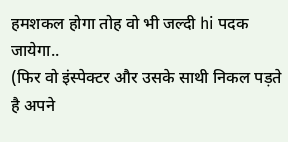हमशकल होगा तोह वो भी जल्दी hi पदक जायेगा..
(फिर वो इंस्पेक्टर और उसके साथी निकल पड़ते है अपने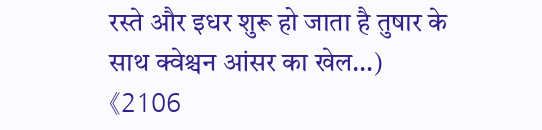रस्ते और इधर शुरू हो जाता है तुषार के साथ क्वेश्चन आंसर का खेल…)
《2106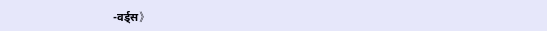-वर्ड्स》